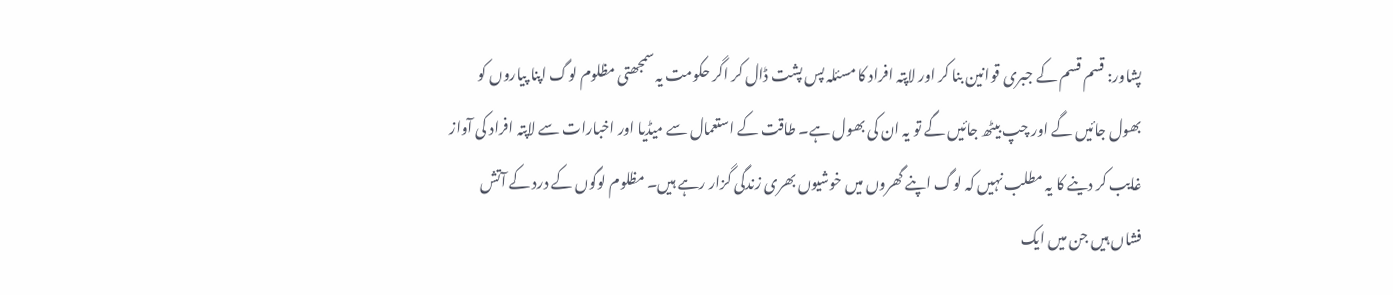پشاور: قسم قسم کے جبری قوانین بنا کر اور لاپتہ افراد کا مسئلہ پس پشت ڈال کر اگر حکومت یہ سمجھتی مظلوم لوگ اپنا پیاروں کو بھول جائیں گے اور چپ بیٹھ جائیں گے تو یہ ان کی بھول ہے۔ طاقت کے استعمال سے میڈیا اور اخبارات سے لاپتہ افراد کی آواز غایب کر دینے کا یہ مطلب نہیں کہ لوگ اپنے گھروں میں خوشیوں بھری زندگی گزار رہے ہیں۔ مظلوم لوگوں کے درد کے آتش فشاں ہیں جن میں ایک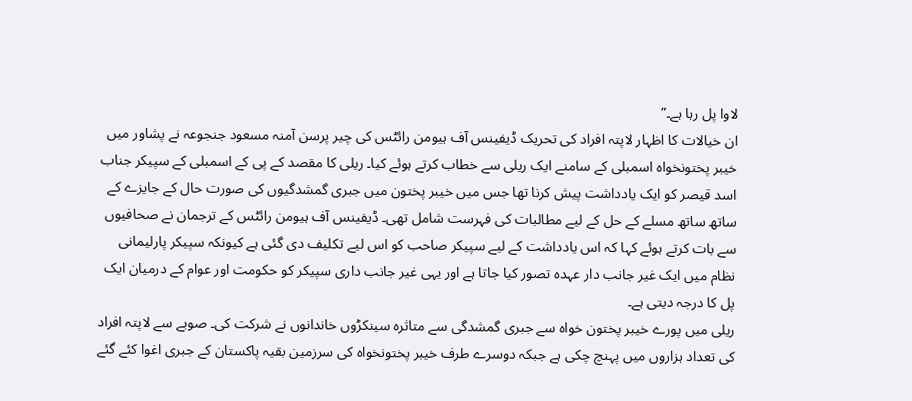لاوا پل رہا ہے۔”
ان خیالات کا اظہار لاپتہ افراد کی تحریک ڈیفینس آف ہیومن رائٹس کی چیر پرسن آمنہ مسعود جنجوعہ نے پشاور میں خیبر پختونخواہ اسمبلی کے سامنے ایک ریلی سے خطاب کرتے ہوئے کیا۔ ریلی کا مقصد کے پی کے اسمبلی کے سپیکر جناب اسد قیصر کو ایک یادداشت پیش کرنا تھا جس میں خیبر پختون میں جبری گمشدگیوں کی صورت حال کے جایزے کے ساتھ ساتھ مسلے کے حل کے لیے مطالبات کی فہرست شامل تھی۔ ڈیفینس آف ہیومن رائٹس کے ترجمان نے صحافیوں سے بات کرتے ہوئے کہا کہ اس یادداشت کے لیے سپیکر صاحب کو اس لیے تکلیف دی گئی ہے کیونکہ سپیکر پارلیمانی نظام میں ایک غیر جانب دار عہدہ تصور کیا جاتا ہے اور یہی غیر جانب داری سپیکر کو حکومت اور عوام کے درمیان ایک پل کا درجہ دیتی ہے۔
ریلی میں پورے خیبر پختون خواہ سے جبری گمشدگی سے متاثرہ سینکڑوں خاندانوں نے شرکت کی۔ صوبے سے لاپتہ افراد کی تعداد ہزاروں میں پہنچ چکی ہے جبکہ دوسرے طرف خیبر پختونخواہ کی سرزمین بقیہ پاکستان کے جبری اغوا کئے گئے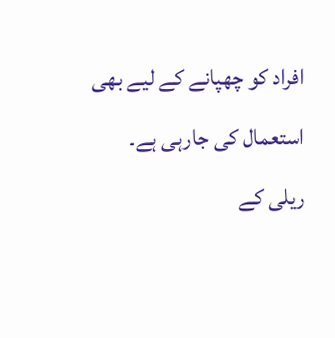افراد کو چھپانے کے لیے بھی استعمال کی جارہی ہے۔
ریلی کے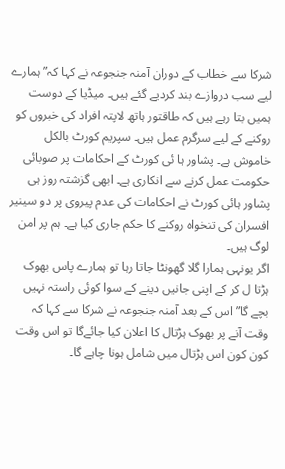شرکا سے خطاب کے دوران آمنہ جنجوعہ نے کہا کہ” ہمارے لیے سب دروازے بند کردیے گئے ہیں۔ میڈیا کے دوست ہمیں بتا رہے ہیں کہ طاقتور ہاتھ لاپتہ افراد کی خبروں کو روکنے کے لیے سرگرم عمل ہیں۔ سپریم کورٹ بالکل خاموش ہے۔ پشاور ہا ئی کورٹ کے احکامات پر صوبائی حکومت عمل کرنے سے انکاری ہے۔ ابھی گزشتہ روز ہی پشاور ہائی کورٹ نے احکامات کی عدم پیروی پر دو سینیر افسران کی تنخواہ روکنے کا حکم جاری کیا ہے۔ ہم پر امن لوگ ہیں۔
اگر یونہی ہمارا گلا گھونٹا جاتا رہا تو ہمارے پاس بھوک ہڑتا ل کر کے اپنی جانیں دینے کے سوا کوئی راستہ نہیں بچے گا” اس کے بعد آمنہ جنجوعہ نے شرکا سے کہا کہ وقت آنے پر بھوک ہڑتال کا اعلان کیا جائےگا تو اس وقت کون کون اس ہڑتال میں شامل ہونا چاہے گا۔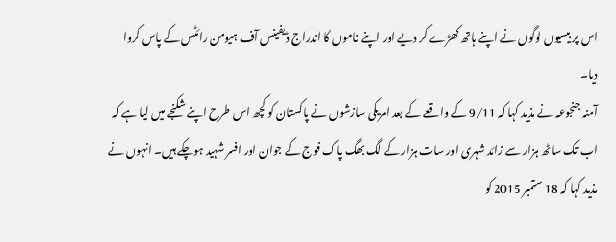اس پر بیسیوں لوگوں نے اپنے ہاتھ کھڑے کر دیے اور اپنے ناموں کا اندراج ڈیفینس آف ہیومن رائٹس کے پاس کروا دیا۔
آمنہ جنجوعہ نے مذید کہا کہ 9/11 کے واقعے کے بعد امریکی سازشوں نے پاکستان کو کچھ اس طرح اپنے شکنجے میں لیا ہے کہ اب تک ساٹھ ہزار سے زائد شہری اور سات ہزار کے لگ بھگ پاک فوج کے جوان اور افسر شہید ہوچکے ہیں۔ انہوں نے مذید کہا کہ 18 ستمبر 2015 کو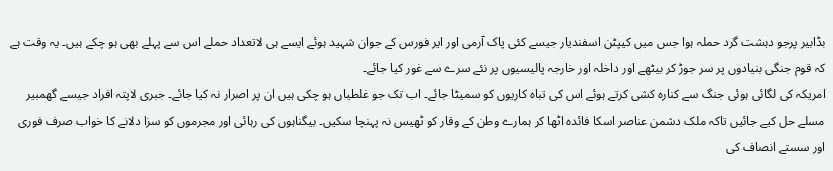بڈابیر پرجو دہشت گرد حملہ ہوا جس میں کیپٹن اسفندیار جیسے کئی پاک آرمی اور ایر فورس کے جوان شہید ہوئے ایسے ہی لاتعداد حملے اس سے پہلے بھی ہو چکے ہیں۔ یہ وقت ہے کہ قوم جنگی بنیادوں پر سر جوڑ کر بیٹھے اور داخلہ اور خارجہ پالیسیوں پر نئے سرے سے غور کیا جائے۔
امریکہ کی لگائی ہوئی جنگ سے کنارہ کشی کرتے ہوئے اس کی تباہ کاریوں کو سمیٹا جائے۔ اب تک جو غلطیاں ہو چکی ہیں ان پر اصرار نہ کیا جائے۔ جبری لاپتہ افراد جیسے گھمبیر مسلے حل کیے جائیں تاکہ ملک دشمن عناصر اسکا فائدہ اٹھا کر ہمارے وطن کے وقار کو ٹھیس نہ پہنچا سکیں۔ بیگناہوں کی رہائی اور مجرموں کو سزا دلانے کا خواب صرف فوری اور سستے انصاف کی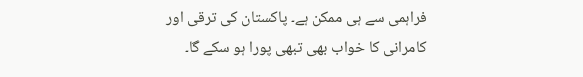فراہمی سے ہی ممکن ہے۔ پاکستان کی ترقی اور کامرانی کا خواب بھی تبھی پورا ہو سکے گا۔